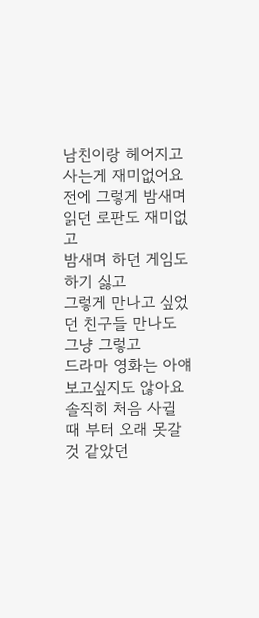남친이랑 헤어지고 사는게 재미없어요
전에 그렇게 밤새며 읽던 로판도 재미없고
밤새며 하던 게임도 하기 싫고
그렇게 만나고 싶었던 친구들 만나도 그냥 그렇고
드라마 영화는 아얘 보고싶지도 않아요
솔직히 처음 사귈 때 부터 오래 못갈것 같았던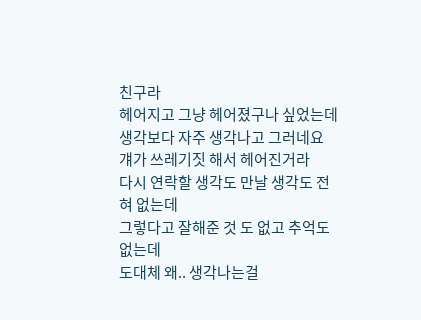친구라
헤어지고 그냥 헤어졌구나 싶었는데
생각보다 자주 생각나고 그러네요
걔가 쓰레기짓 해서 헤어진거라
다시 연락할 생각도 만날 생각도 전혀 없는데
그렇다고 잘해준 것 도 없고 추억도 없는데
도대체 왜.. 생각나는걸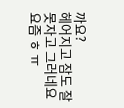까요?
헤어지고 잠도 잘 못자고 그러네요 요즘 ㅎ ㅠ